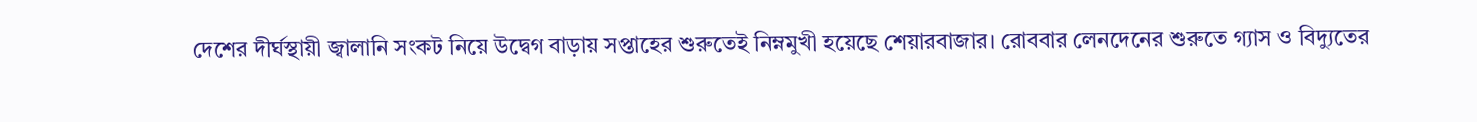দেশের দীর্ঘস্থায়ী জ্বালানি সংকট নিয়ে উদ্বেগ বাড়ায় সপ্তাহের শুরুতেই নিম্নমুখী হয়েছে শেয়ারবাজার। রোববার লেনদেনের শুরুতে গ্যাস ও বিদ্যুতের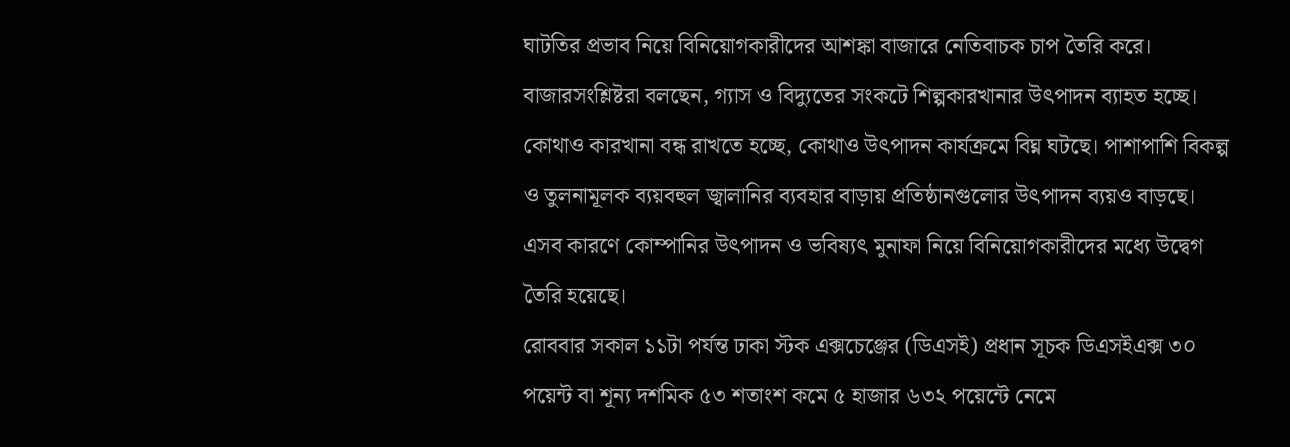ঘাটতির প্রভাব নিয়ে বিনিয়োগকারীদের আশঙ্কা বাজারে নেতিবাচক চাপ তৈরি করে।
বাজারসংশ্লিষ্টরা বলছেন, গ্যাস ও বিদ্যুতের সংকটে শিল্পকারখানার উৎপাদন ব্যাহত হচ্ছে। কোথাও কারখানা বন্ধ রাখতে হচ্ছে, কোথাও উৎপাদন কার্যক্রমে বিঘ্ন ঘটছে। পাশাপাশি বিকল্প ও তুলনামূলক ব্যয়বহুল জ্বালানির ব্যবহার বাড়ায় প্রতিষ্ঠানগুলোর উৎপাদন ব্যয়ও বাড়ছে। এসব কারণে কোম্পানির উৎপাদন ও ভবিষ্যৎ মুনাফা নিয়ে বিনিয়োগকারীদের মধ্যে উদ্বেগ তৈরি হয়েছে।
রোববার সকাল ১১টা পর্যন্ত ঢাকা স্টক এক্সচেঞ্জের (ডিএসই) প্রধান সূচক ডিএসইএক্স ৩০ পয়েন্ট বা শূন্য দশমিক ৫৩ শতাংশ কমে ৫ হাজার ৬৩২ পয়েন্টে নেমে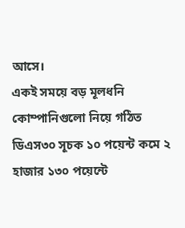আসে।
একই সময়ে বড় মূলধনি কোম্পানিগুলো নিয়ে গঠিত ডিএস৩০ সূচক ১০ পয়েন্ট কমে ২ হাজার ১৩০ পয়েন্টে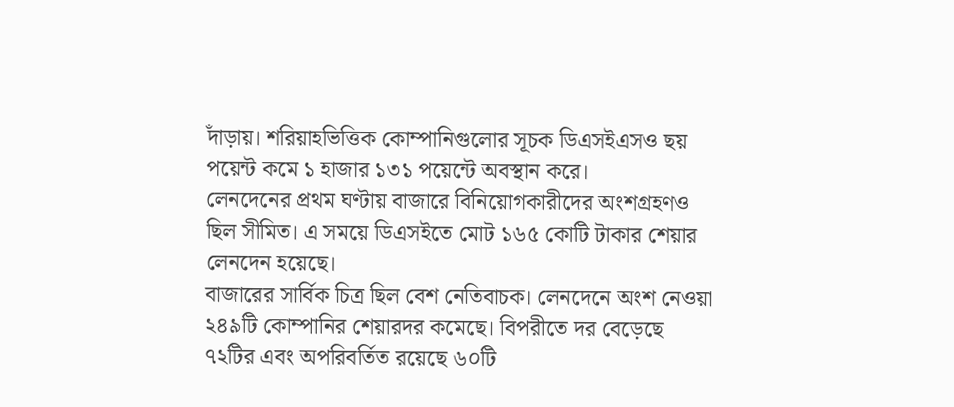দাঁড়ায়। শরিয়াহভিত্তিক কোম্পানিগুলোর সূচক ডিএসইএসও ছয় পয়েন্ট কমে ১ হাজার ১৩১ পয়েন্টে অবস্থান করে।
লেনদেনের প্রথম ঘণ্টায় বাজারে বিনিয়োগকারীদের অংশগ্রহণও ছিল সীমিত। এ সময়ে ডিএসইতে মোট ১৬৫ কোটি টাকার শেয়ার লেনদেন হয়েছে।
বাজারের সার্বিক চিত্র ছিল বেশ নেতিবাচক। লেনদেনে অংশ নেওয়া ২৪৯টি কোম্পানির শেয়ারদর কমেছে। বিপরীতে দর বেড়েছে ৭২টির এবং অপরিবর্তিত রয়েছে ৬০টি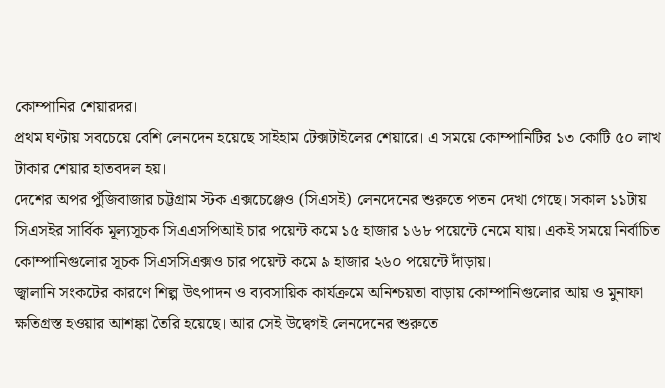কোম্পানির শেয়ারদর।
প্রথম ঘণ্টায় সবচেয়ে বেশি লেনদেন হয়েছে সাইহাম টেক্সটাইলের শেয়ারে। এ সময়ে কোম্পানিটির ১৩ কোটি ৫০ লাখ টাকার শেয়ার হাতবদল হয়।
দেশের অপর পুঁজিবাজার চট্টগ্রাম স্টক এক্সচেঞ্জেও (সিএসই) লেনদেনের শুরুতে পতন দেখা গেছে। সকাল ১১টায় সিএসইর সার্বিক মূল্যসূচক সিএএসপিআই চার পয়েন্ট কমে ১৫ হাজার ১৬৮ পয়েন্টে নেমে যায়। একই সময়ে নির্বাচিত কোম্পানিগুলোর সূচক সিএসসিএক্সও চার পয়েন্ট কমে ৯ হাজার ২৬০ পয়েন্টে দাঁড়ায়।
জ্বালানি সংকটের কারণে শিল্প উৎপাদন ও ব্যবসায়িক কার্যক্রমে অনিশ্চয়তা বাড়ায় কোম্পানিগুলোর আয় ও মুনাফা ক্ষতিগ্রস্ত হওয়ার আশঙ্কা তৈরি হয়েছে। আর সেই উদ্বেগই লেনদেনের শুরুতে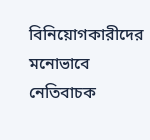বিনিয়োগকারীদের মনোভাবে নেতিবাচক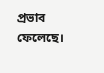প্রভাব ফেলেছে।